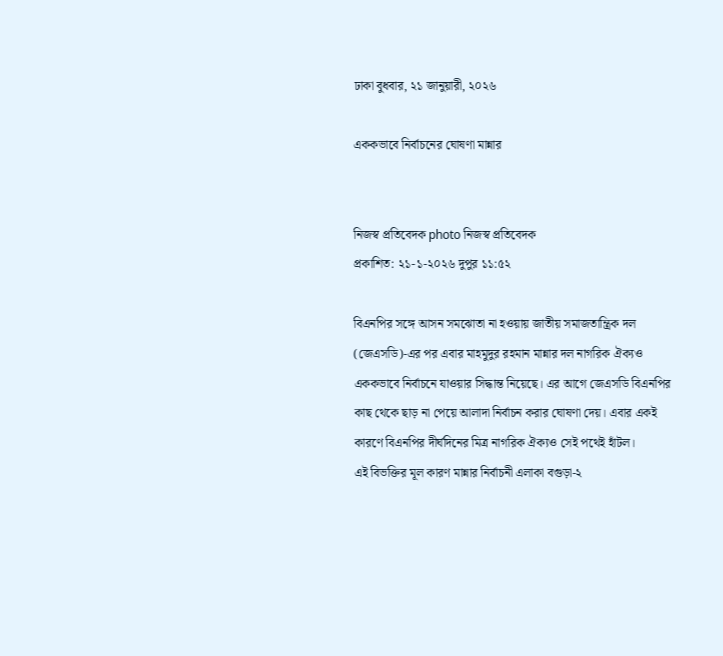ঢাকা বুধবার, ২১ জানুয়ারী, ২০২৬

এককভাবে নির্বাচনের ঘোষণা মান্নার


নিজস্ব প্রতিবেদক photo নিজস্ব প্রতিবেদক
প্রকাশিত: ২১-১-২০২৬ দুপুর ১১:৫২

বিএনপির সঙ্গে আসন সমঝোতা না হওয়ায় জাতীয় সমাজতান্ত্রিক দল (জেএসডি)-এর পর এবার মাহমুদুর রহমান মান্নার দল নাগরিক ঐক্যও এককভাবে নির্বাচনে যাওয়ার সিদ্ধান্ত নিয়েছে। এর আগে জেএসডি বিএনপির কাছ থেকে ছাড় না পেয়ে আলাদা নির্বাচন করার ঘোষণা দেয়। এবার একই কারণে বিএনপির দীর্ঘদিনের মিত্র নাগরিক ঐক্যও সেই পথেই হাঁটল।
এই বিভক্তির মূল কারণ মান্নার নির্বাচনী এলাকা বগুড়া-২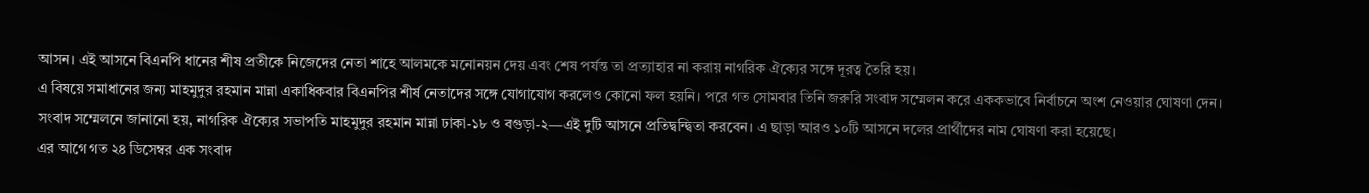আসন। এই আসনে বিএনপি ধানের শীষ প্রতীকে নিজেদের নেতা শাহে আলমকে মনোনয়ন দেয় এবং শেষ পর্যন্ত তা প্রত্যাহার না করায় নাগরিক ঐক্যের সঙ্গে দূরত্ব তৈরি হয়।
এ বিষয়ে সমাধানের জন্য মাহমুদুর রহমান মান্না একাধিকবার বিএনপির শীর্ষ নেতাদের সঙ্গে যোগাযোগ করলেও কোনো ফল হয়নি। পরে গত সোমবার তিনি জরুরি সংবাদ সম্মেলন করে এককভাবে নির্বাচনে অংশ নেওয়ার ঘোষণা দেন।
সংবাদ সম্মেলনে জানানো হয়, নাগরিক ঐক্যের সভাপতি মাহমুদুর রহমান মান্না ঢাকা-১৮ ও বগুড়া-২—এই দুটি আসনে প্রতিদ্বন্দ্বিতা করবেন। এ ছাড়া আরও ১০টি আসনে দলের প্রার্থীদের নাম ঘোষণা করা হয়েছে।
এর আগে গত ২৪ ডিসেম্বর এক সংবাদ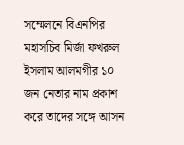সম্মেলনে বিএনপির মহাসচিব মির্জা ফখরুল ইসলাম আলমগীর ১০ জন নেতার নাম প্রকাশ করে তাদের সঙ্গে আসন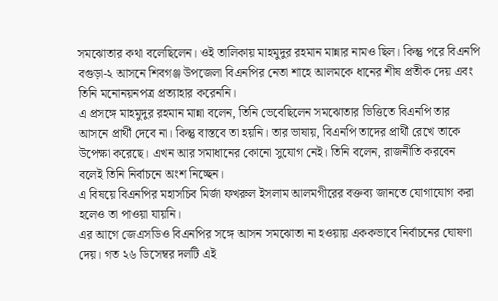সমঝোতার কথা বলেছিলেন। ওই তালিকায় মাহমুদুর রহমান মান্নার নামও ছিল। কিন্তু পরে বিএনপি বগুড়া-২ আসনে শিবগঞ্জ উপজেলা বিএনপির নেতা শাহে আলমকে ধানের শীষ প্রতীক দেয় এবং তিনি মনোনয়নপত্র প্রত্যাহার করেননি।
এ প্রসঙ্গে মাহমুদুর রহমান মান্না বলেন, তিনি ভেবেছিলেন সমঝোতার ভিত্তিতে বিএনপি তার আসনে প্রার্থী দেবে না। কিন্তু বাস্তবে তা হয়নি। তার ভাষায়, বিএনপি তাদের প্রার্থী রেখে তাকে উপেক্ষা করেছে। এখন আর সমাধানের কোনো সুযোগ নেই। তিনি বলেন, রাজনীতি করবেন বলেই তিনি নির্বাচনে অংশ নিচ্ছেন।
এ বিষয়ে বিএনপির মহাসচিব মির্জা ফখরুল ইসলাম আলমগীরের বক্তব্য জানতে যোগাযোগ করা হলেও তা পাওয়া যায়নি।
এর আগে জেএসডিও বিএনপির সঙ্গে আসন সমঝোতা না হওয়ায় এককভাবে নির্বাচনের ঘোষণা দেয়। গত ২৬ ডিসেম্বর দলটি এই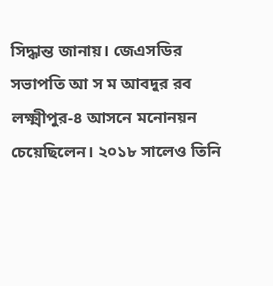সিদ্ধান্ত জানায়। জেএসডির সভাপতি আ স ম আবদুর রব লক্ষ্মীপুর-৪ আসনে মনোনয়ন চেয়েছিলেন। ২০১৮ সালেও তিনি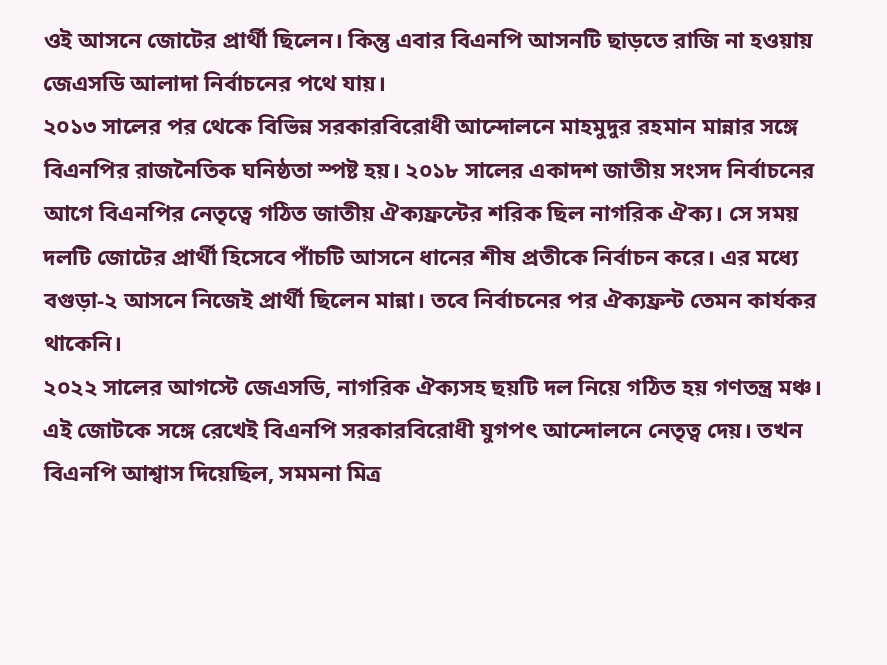ওই আসনে জোটের প্রার্থী ছিলেন। কিন্তু এবার বিএনপি আসনটি ছাড়তে রাজি না হওয়ায় জেএসডি আলাদা নির্বাচনের পথে যায়।
২০১৩ সালের পর থেকে বিভিন্ন সরকারবিরোধী আন্দোলনে মাহমুদুর রহমান মান্নার সঙ্গে বিএনপির রাজনৈতিক ঘনিষ্ঠতা স্পষ্ট হয়। ২০১৮ সালের একাদশ জাতীয় সংসদ নির্বাচনের আগে বিএনপির নেতৃত্বে গঠিত জাতীয় ঐক্যফ্রন্টের শরিক ছিল নাগরিক ঐক্য। সে সময় দলটি জোটের প্রার্থী হিসেবে পাঁচটি আসনে ধানের শীষ প্রতীকে নির্বাচন করে। এর মধ্যে বগুড়া-২ আসনে নিজেই প্রার্থী ছিলেন মান্না। তবে নির্বাচনের পর ঐক্যফ্রন্ট তেমন কার্যকর থাকেনি।
২০২২ সালের আগস্টে জেএসডি, নাগরিক ঐক্যসহ ছয়টি দল নিয়ে গঠিত হয় গণতন্ত্র মঞ্চ। এই জোটকে সঙ্গে রেখেই বিএনপি সরকারবিরোধী যুগপৎ আন্দোলনে নেতৃত্ব দেয়। তখন বিএনপি আশ্বাস দিয়েছিল, সমমনা মিত্র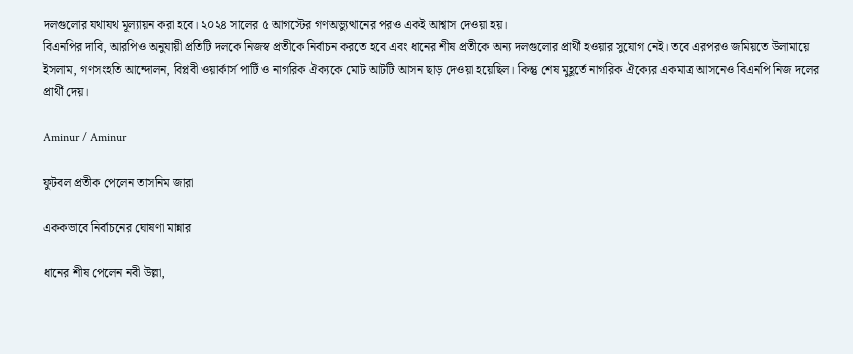দলগুলোর যথাযথ মূল্যায়ন করা হবে। ২০২৪ সালের ৫ আগস্টের গণঅভ্যুত্থানের পরও একই আশ্বাস দেওয়া হয়।
বিএনপির দাবি, আরপিও অনুযায়ী প্রতিটি দলকে নিজস্ব প্রতীকে নির্বাচন করতে হবে এবং ধানের শীষ প্রতীকে অন্য দলগুলোর প্রার্থী হওয়ার সুযোগ নেই। তবে এরপরও জমিয়তে উলামায়ে ইসলাম, গণসংহতি আন্দোলন, বিপ্লবী ওয়ার্কার্স পার্টি ও নাগরিক ঐক্যকে মোট আটটি আসন ছাড় দেওয়া হয়েছিল। কিন্তু শেষ মুহূর্তে নাগরিক ঐক্যের একমাত্র আসনেও বিএনপি নিজ দলের প্রার্থী দেয়।

Aminur / Aminur

ফুটবল প্রতীক পেলেন তাসনিম জারা

এককভাবে নির্বাচনের ঘোষণা মান্নার

ধানের শীষ পেলেন নবী উল্লা,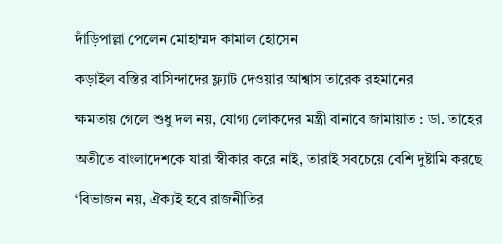দাঁড়িপাল্লা পেলেন মোহাম্মদ কামাল হোসেন

কড়াইল বস্তির বাসিন্দাদের ফ্ল্যাট দেওয়ার আশ্বাস তারেক রহমানের

ক্ষমতায় গেলে শুধু দল নয়, যোগ্য লোকদের মন্ত্রী বানাবে জামায়াত : ডা. তাহের

অতীতে বাংলাদেশকে যারা স্বীকার করে নাই, তারাই সবচেয়ে বেশি দুষ্টামি করছে

‘বিভাজন নয়, ঐক্যই হবে রাজনীতির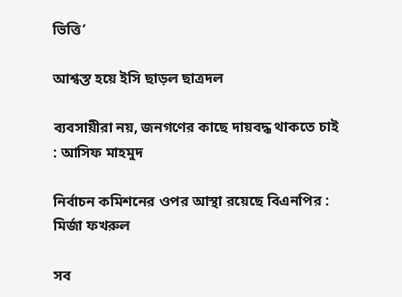ভিত্তি’

আশ্বস্ত হয়ে ইসি ছাড়ল ছাত্রদল

ব্যবসায়ীরা নয়, জনগণের কাছে দায়বদ্ধ থাকতে চাই : আসিফ মাহমুদ

নির্বাচন কমিশনের ওপর আস্থা রয়েছে বিএনপির : মির্জা ফখরুল

সব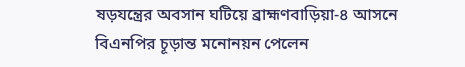ষড়যন্ত্রের অবসান ঘটিয়ে ব্রাহ্মণবাড়িয়া-৪ আসনে বিএনপির চূড়ান্ত মনোনয়ন পেলেন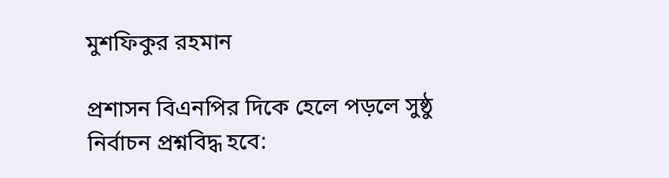মুশফিকুর রহমান

প্রশাসন বিএনপির দিকে হেলে পড়লে সুষ্ঠু নির্বাচন প্রশ্নবিদ্ধ হবে: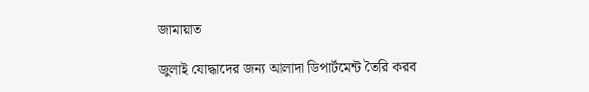জামায়াত

জুলাই যোদ্ধাদের জন্য আলাদা ডিপার্টমেন্ট তৈরি করব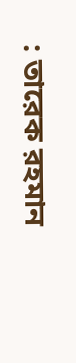: তারেক রহমান